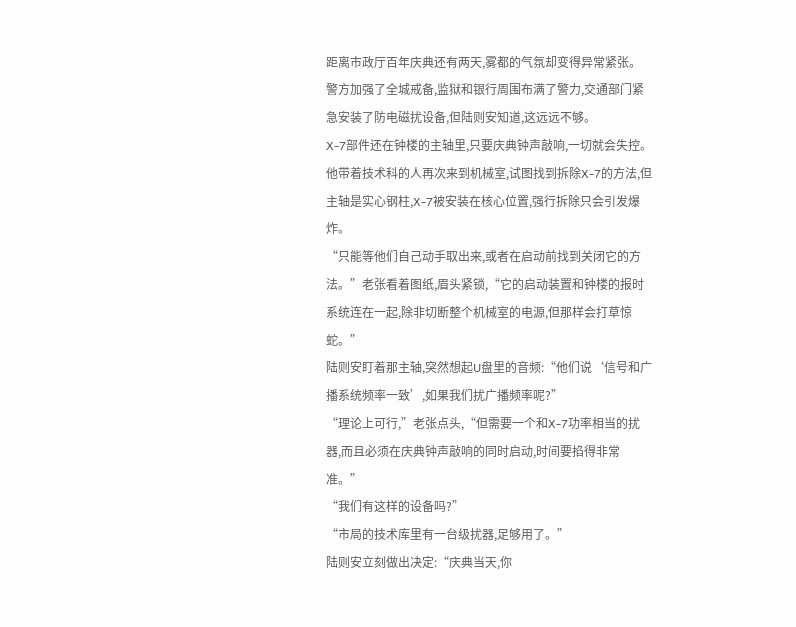距离市政厅百年庆典还有两天,雾都的气氛却变得异常紧张。警方加强了全城戒备,监狱和银行周围布满了警力,交通部门紧急安装了防电磁扰设备,但陆则安知道,这远远不够。
X-7部件还在钟楼的主轴里,只要庆典钟声敲响,一切就会失控。他带着技术科的人再次来到机械室,试图找到拆除X-7的方法,但主轴是实心钢柱,X-7被安装在核心位置,强行拆除只会引发爆炸。
“只能等他们自己动手取出来,或者在启动前找到关闭它的方法。”老张看着图纸,眉头紧锁,“它的启动装置和钟楼的报时系统连在一起,除非切断整个机械室的电源,但那样会打草惊蛇。”
陆则安盯着那主轴,突然想起U盘里的音频:“他们说‘信号和广播系统频率一致’,如果我们扰广播频率呢?”
“理论上可行,”老张点头,“但需要一个和X-7功率相当的扰器,而且必须在庆典钟声敲响的同时启动,时间要掐得非常准。”
“我们有这样的设备吗?”
“市局的技术库里有一台级扰器,足够用了。”
陆则安立刻做出决定:“庆典当天,你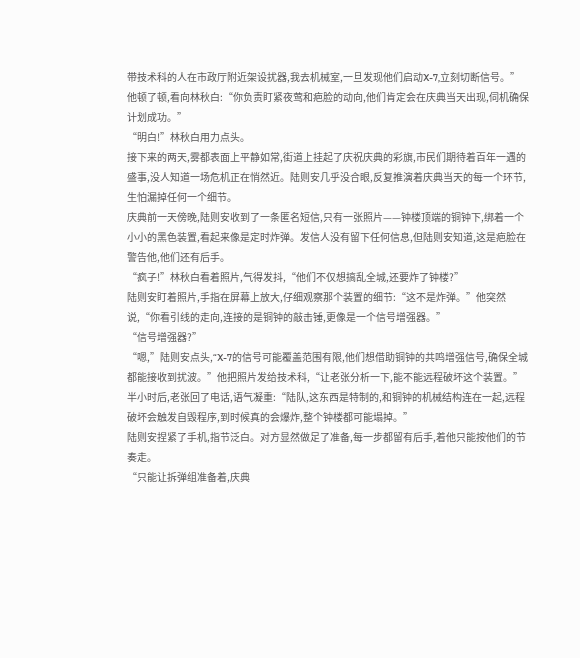带技术科的人在市政厅附近架设扰器,我去机械室,一旦发现他们启动X-7,立刻切断信号。”
他顿了顿,看向林秋白:“你负责盯紧夜莺和疤脸的动向,他们肯定会在庆典当天出现,伺机确保计划成功。”
“明白!”林秋白用力点头。
接下来的两天,雾都表面上平静如常,街道上挂起了庆祝庆典的彩旗,市民们期待着百年一遇的盛事,没人知道一场危机正在悄然近。陆则安几乎没合眼,反复推演着庆典当天的每一个环节,生怕漏掉任何一个细节。
庆典前一天傍晚,陆则安收到了一条匿名短信,只有一张照片——钟楼顶端的铜钟下,绑着一个小小的黑色装置,看起来像是定时炸弹。发信人没有留下任何信息,但陆则安知道,这是疤脸在警告他,他们还有后手。
“疯子!”林秋白看着照片,气得发抖,“他们不仅想搞乱全城,还要炸了钟楼?”
陆则安盯着照片,手指在屏幕上放大,仔细观察那个装置的细节:“这不是炸弹。”他突然说,“你看引线的走向,连接的是铜钟的敲击锤,更像是一个信号增强器。”
“信号增强器?”
“嗯,”陆则安点头,“X-7的信号可能覆盖范围有限,他们想借助铜钟的共鸣增强信号,确保全城都能接收到扰波。”他把照片发给技术科,“让老张分析一下,能不能远程破坏这个装置。”
半小时后,老张回了电话,语气凝重:“陆队,这东西是特制的,和铜钟的机械结构连在一起,远程破坏会触发自毁程序,到时候真的会爆炸,整个钟楼都可能塌掉。”
陆则安捏紧了手机,指节泛白。对方显然做足了准备,每一步都留有后手,着他只能按他们的节奏走。
“只能让拆弹组准备着,庆典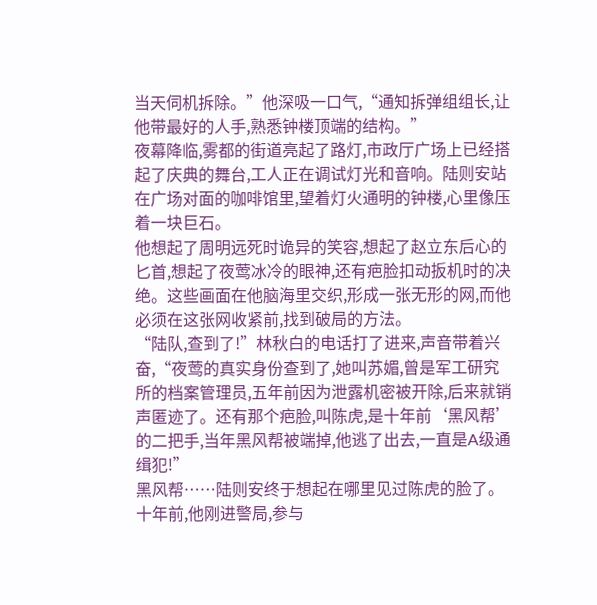当天伺机拆除。”他深吸一口气,“通知拆弹组组长,让他带最好的人手,熟悉钟楼顶端的结构。”
夜幕降临,雾都的街道亮起了路灯,市政厅广场上已经搭起了庆典的舞台,工人正在调试灯光和音响。陆则安站在广场对面的咖啡馆里,望着灯火通明的钟楼,心里像压着一块巨石。
他想起了周明远死时诡异的笑容,想起了赵立东后心的匕首,想起了夜莺冰冷的眼神,还有疤脸扣动扳机时的决绝。这些画面在他脑海里交织,形成一张无形的网,而他必须在这张网收紧前,找到破局的方法。
“陆队,查到了!”林秋白的电话打了进来,声音带着兴奋,“夜莺的真实身份查到了,她叫苏媚,曾是军工研究所的档案管理员,五年前因为泄露机密被开除,后来就销声匿迹了。还有那个疤脸,叫陈虎,是十年前‘黑风帮’的二把手,当年黑风帮被端掉,他逃了出去,一直是A级通缉犯!”
黑风帮……陆则安终于想起在哪里见过陈虎的脸了。十年前,他刚进警局,参与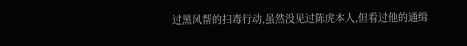过黑风帮的扫毒行动,虽然没见过陈虎本人,但看过他的通缉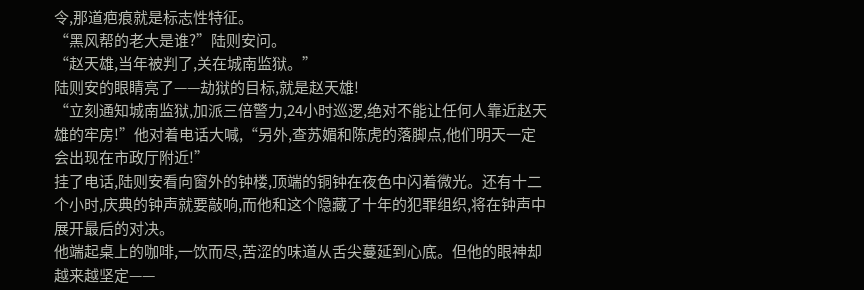令,那道疤痕就是标志性特征。
“黑风帮的老大是谁?”陆则安问。
“赵天雄,当年被判了,关在城南监狱。”
陆则安的眼睛亮了——劫狱的目标,就是赵天雄!
“立刻通知城南监狱,加派三倍警力,24小时巡逻,绝对不能让任何人靠近赵天雄的牢房!”他对着电话大喊,“另外,查苏媚和陈虎的落脚点,他们明天一定会出现在市政厅附近!”
挂了电话,陆则安看向窗外的钟楼,顶端的铜钟在夜色中闪着微光。还有十二个小时,庆典的钟声就要敲响,而他和这个隐藏了十年的犯罪组织,将在钟声中展开最后的对决。
他端起桌上的咖啡,一饮而尽,苦涩的味道从舌尖蔓延到心底。但他的眼神却越来越坚定——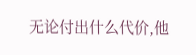无论付出什么代价,他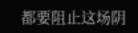都要阻止这场阴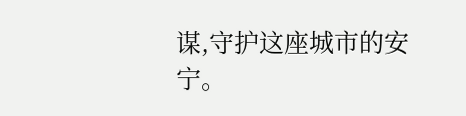谋,守护这座城市的安宁。